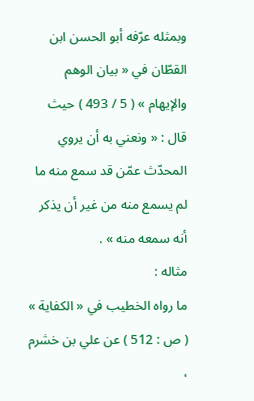وبمثله عرّفه أبو الحسن ابن القطّان في « بيان الوهم والإيهام » ( 5 / 493 ) حيث قال : « ونعني به أن يروي المحدّث عمّن قد سمع منه ما لم يسمع منه من غير أن يذكر أنه سمعه منه » .
مثاله :
ما رواه الخطيب في « الكفاية » ( ص : 512 ) عن علي بن خشرم ،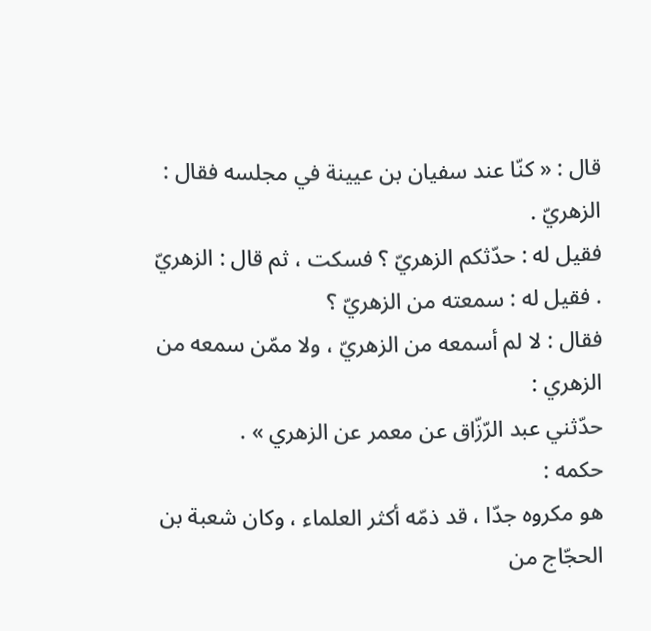قال : « كنّا عند سفيان بن عيينة في مجلسه فقال : الزهريّ .
فقيل له : حدّثكم الزهريّ ؟ فسكت ، ثم قال : الزهريّ . فقيل له : سمعته من الزهريّ ؟
فقال : لا لم أسمعه من الزهريّ ، ولا ممّن سمعه من الزهري :
حدّثني عبد الرّزّاق عن معمر عن الزهري » .
حكمه :
هو مكروه جدّا ، قد ذمّه أكثر العلماء ، وكان شعبة بن الحجّاج من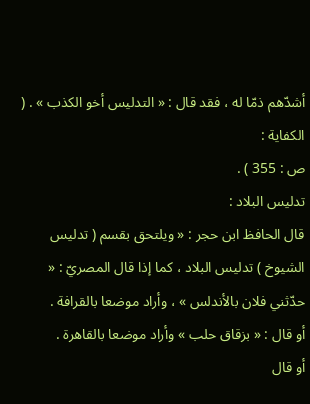أشدّهم ذمّا له ، فقد قال : « التدليس أخو الكذب » . ( الكفاية :
ص : 355 ) .
تدليس البلاد :
قال الحافظ ابن حجر : « ويلتحق بقسم ( تدليس الشيوخ ) تدليس البلاد ، كما إذا قال المصريّ : « حدّثني فلان بالأندلس » ، وأراد موضعا بالقرافة .
أو قال : « بزقاق حلب » وأراد موضعا بالقاهرة .
أو قال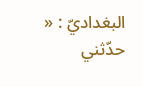البغداديّ : « حدّثني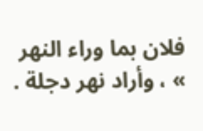فلان بما وراء النهر » ، وأراد نهر دجلة .